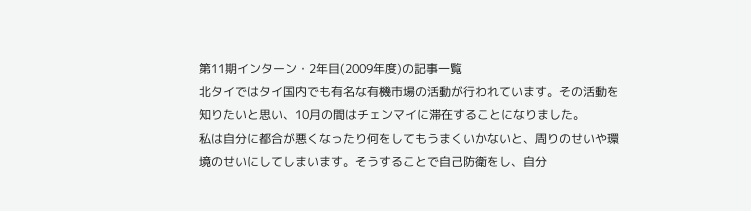第11期インターン・2年目(2009年度)の記事一覧
北タイではタイ国内でも有名な有機市場の活動が行われています。その活動を知りたいと思い、10月の間はチェンマイに滞在することになりました。
私は自分に都合が悪くなったり何をしてもうまくいかないと、周りのせいや環境のせいにしてしまいます。そうすることで自己防衛をし、自分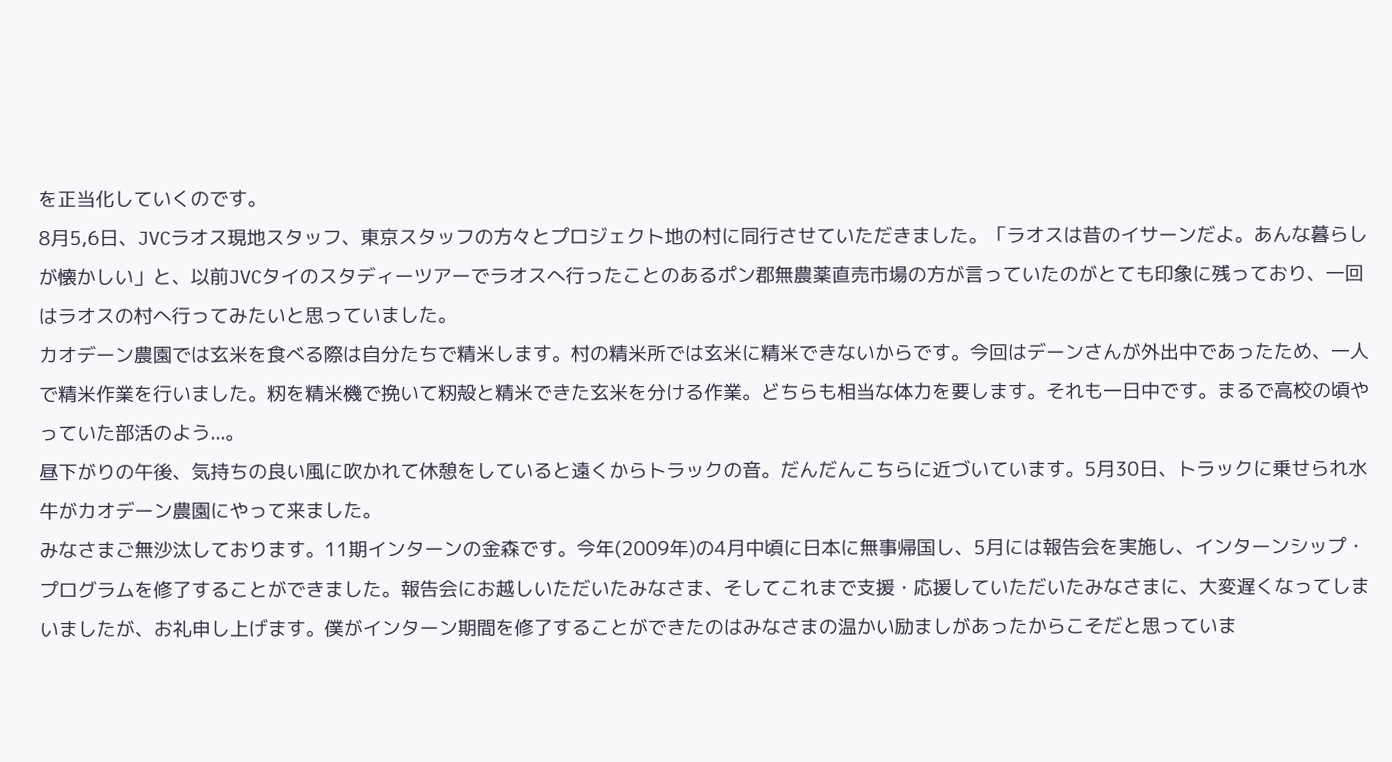を正当化していくのです。
8月5,6日、JVCラオス現地スタッフ、東京スタッフの方々とプロジェクト地の村に同行させていただきました。「ラオスは昔のイサーンだよ。あんな暮らしが懐かしい」と、以前JVCタイのスタディーツアーでラオスへ行ったことのあるポン郡無農薬直売市場の方が言っていたのがとても印象に残っており、一回はラオスの村へ行ってみたいと思っていました。
カオデーン農園では玄米を食べる際は自分たちで精米します。村の精米所では玄米に精米できないからです。今回はデーンさんが外出中であったため、一人で精米作業を行いました。籾を精米機で挽いて籾殻と精米できた玄米を分ける作業。どちらも相当な体力を要します。それも一日中です。まるで高校の頃やっていた部活のよう...。
昼下がりの午後、気持ちの良い風に吹かれて休憩をしていると遠くからトラックの音。だんだんこちらに近づいています。5月30日、トラックに乗せられ水牛がカオデーン農園にやって来ました。
みなさまご無沙汰しております。11期インターンの金森です。今年(2009年)の4月中頃に日本に無事帰国し、5月には報告会を実施し、インターンシップ・プログラムを修了することができました。報告会にお越しいただいたみなさま、そしてこれまで支援・応援していただいたみなさまに、大変遅くなってしまいましたが、お礼申し上げます。僕がインターン期間を修了することができたのはみなさまの温かい励ましがあったからこそだと思っていま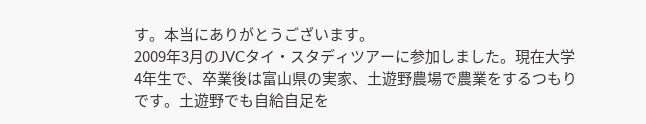す。本当にありがとうございます。
2009年3月のJVCタイ・スタディツアーに参加しました。現在大学4年生で、卒業後は富山県の実家、土遊野農場で農業をするつもりです。土遊野でも自給自足を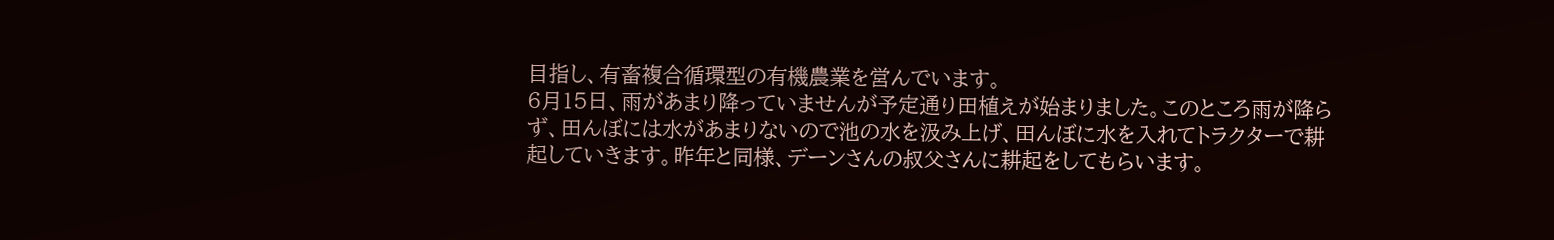目指し、有畜複合循環型の有機農業を営んでいます。
6月15日、雨があまり降っていませんが予定通り田植えが始まりました。このところ雨が降らず、田んぼには水があまりないので池の水を汲み上げ、田んぼに水を入れてトラクターで耕起していきます。昨年と同様、デーンさんの叔父さんに耕起をしてもらいます。